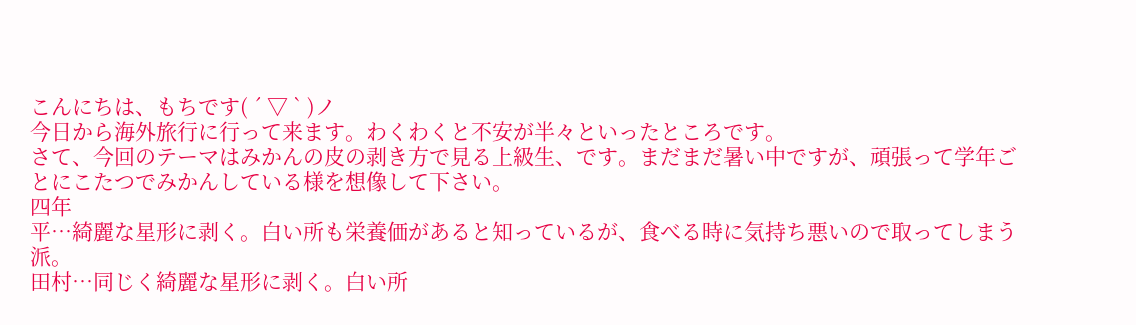こんにちは、もちです( ´ ▽ ` )ノ
今日から海外旅行に行って来ます。わくわくと不安が半々といったところです。
さて、今回のテーマはみかんの皮の剥き方で見る上級生、です。まだまだ暑い中ですが、頑張って学年ごとにこたつでみかんしている様を想像して下さい。
四年
平…綺麗な星形に剥く。白い所も栄養価があると知っているが、食べる時に気持ち悪いので取ってしまう派。
田村…同じく綺麗な星形に剥く。白い所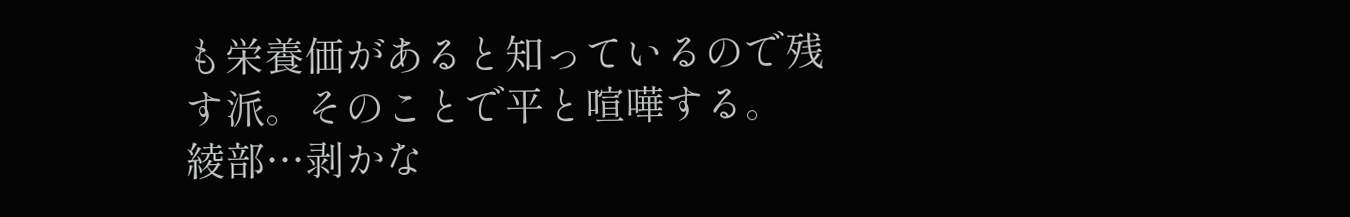も栄養価があると知っているので残す派。そのことで平と喧嘩する。
綾部…剥かな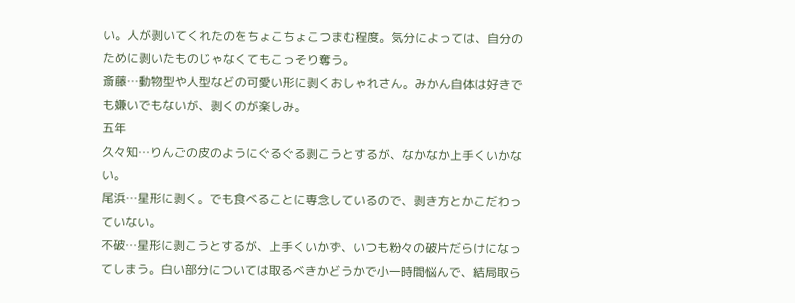い。人が剥いてくれたのをちょこちょこつまむ程度。気分によっては、自分のために剥いたものじゃなくてもこっそり奪う。
斎藤…動物型や人型などの可愛い形に剥くおしゃれさん。みかん自体は好きでも嫌いでもないが、剥くのが楽しみ。
五年
久々知…りんごの皮のようにぐるぐる剥こうとするが、なかなか上手くいかない。
尾浜…星形に剥く。でも食べることに専念しているので、剥き方とかこだわっていない。
不破…星形に剥こうとするが、上手くいかず、いつも粉々の破片だらけになってしまう。白い部分については取るべきかどうかで小一時間悩んで、結局取ら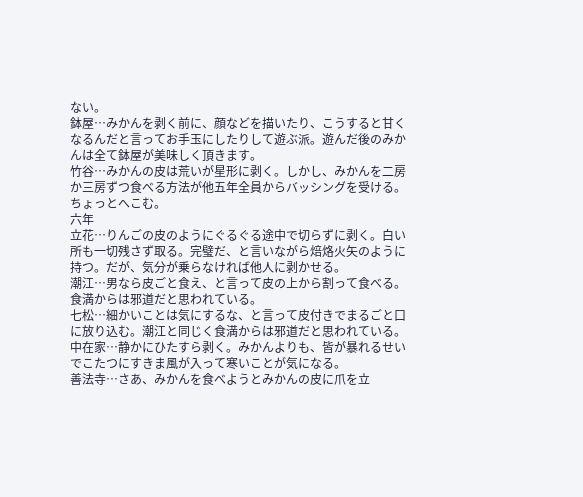ない。
鉢屋…みかんを剥く前に、顔などを描いたり、こうすると甘くなるんだと言ってお手玉にしたりして遊ぶ派。遊んだ後のみかんは全て鉢屋が美味しく頂きます。
竹谷…みかんの皮は荒いが星形に剥く。しかし、みかんを二房か三房ずつ食べる方法が他五年全員からバッシングを受ける。ちょっとへこむ。
六年
立花…りんごの皮のようにぐるぐる途中で切らずに剥く。白い所も一切残さず取る。完璧だ、と言いながら焙烙火矢のように持つ。だが、気分が乗らなければ他人に剥かせる。
潮江…男なら皮ごと食え、と言って皮の上から割って食べる。食満からは邪道だと思われている。
七松…細かいことは気にするな、と言って皮付きでまるごと口に放り込む。潮江と同じく食満からは邪道だと思われている。
中在家…静かにひたすら剥く。みかんよりも、皆が暴れるせいでこたつにすきま風が入って寒いことが気になる。
善法寺…さあ、みかんを食べようとみかんの皮に爪を立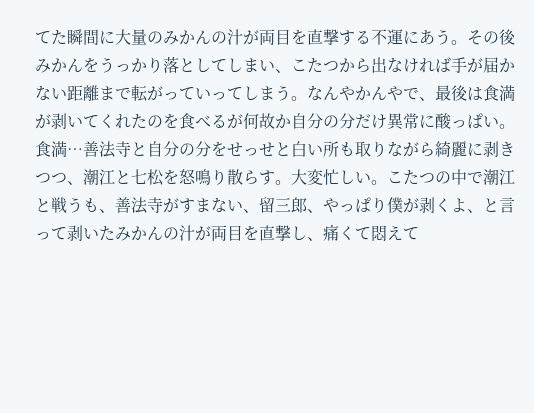てた瞬間に大量のみかんの汁が両目を直撃する不運にあう。その後みかんをうっかり落としてしまい、こたつから出なければ手が届かない距離まで転がっていってしまう。なんやかんやで、最後は食満が剥いてくれたのを食べるが何故か自分の分だけ異常に酸っぱい。
食満…善法寺と自分の分をせっせと白い所も取りながら綺麗に剥きつつ、潮江と七松を怒鳴り散らす。大変忙しい。こたつの中で潮江と戦うも、善法寺がすまない、留三郎、やっぱり僕が剥くよ、と言って剥いたみかんの汁が両目を直撃し、痛くて悶えて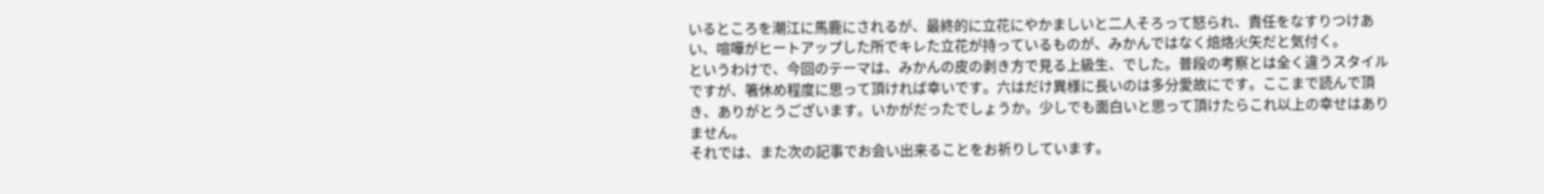いるところを潮江に馬鹿にされるが、最終的に立花にやかましいと二人そろって怒られ、責任をなすりつけあい、喧嘩がヒートアップした所でキレた立花が持っているものが、みかんではなく焙烙火矢だと気付く。
というわけで、今回のテーマは、みかんの皮の剥き方で見る上級生、でした。普段の考察とは全く違うスタイルですが、箸休め程度に思って頂ければ幸いです。六はだけ異様に長いのは多分愛故にです。ここまで読んで頂き、ありがとうございます。いかがだったでしょうか。少しでも面白いと思って頂けたらこれ以上の幸せはありません。
それでは、また次の記事でお会い出来ることをお祈りしています。